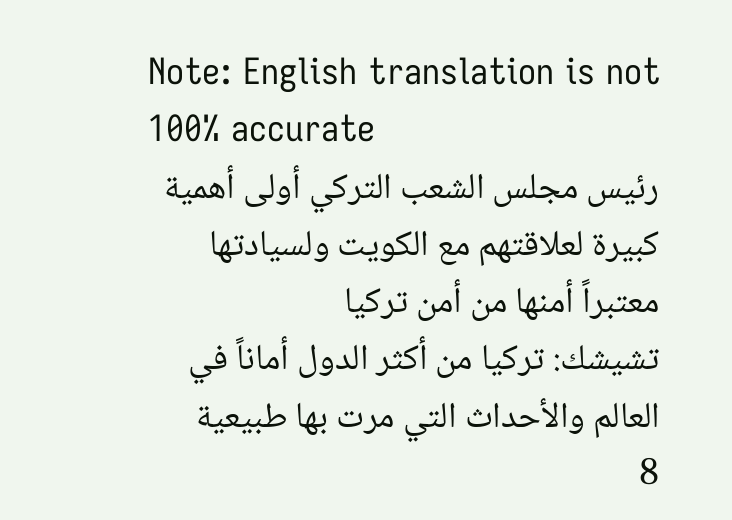Note: English translation is not 100% accurate
رئيس مجلس الشعب التركي أولى أهمية كبيرة لعلاقتهم مع الكويت ولسيادتها معتبراً أمنها من أمن تركيا
تشيشك: تركيا من أكثر الدول أماناً في العالم والأحداث التي مرت بها طبيعية
8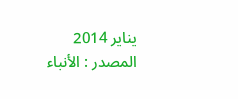يناير 2014
المصدر : الأنباء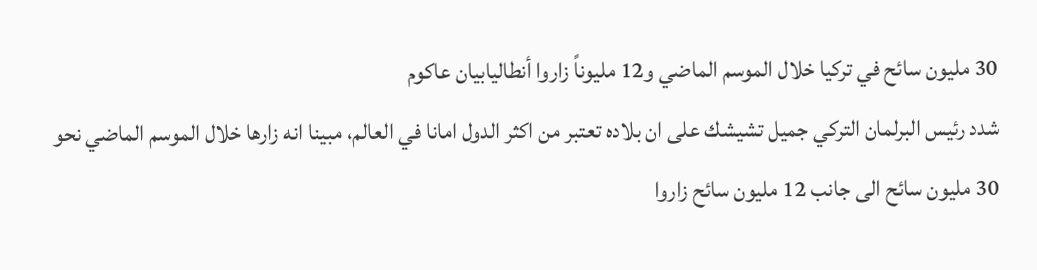30 مليون سائح في تركيا خلال الموسم الماضي و12 مليوناً زاروا أنطاليابيان عاكوم
شدد رئيس البرلمان التركي جميل تشيشك على ان بلاده تعتبر من اكثر الدول امانا في العالم، مبينا انه زارها خلال الموسم الماضي نحو 30 مليون سائح الى جانب 12 مليون سائح زاروا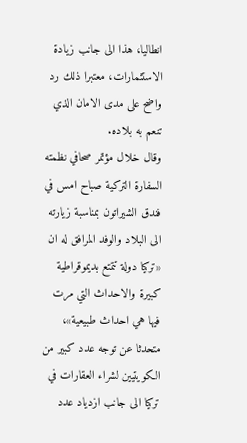انطاليا، هذا الى جانب زيادة الاستثمارات، معتبرا ذلك رد واضح على مدى الامان الذي تنعم به بلاده.
وقال خلال مؤتمر صحافي نظمته السفارة التركية صباح امس في فندق الشيراتون بمناسبة زيارته الى البلاد والوفد المرافق له ان «تركيا دولة تتمتع بديموقراطية كبيرة والاحداث التي مرت فيها هي احداث طبيعية»، متحدثا عن توجه عدد كبير من الكويتيين لشراء العقارات في تركيا الى جانب ازدياد عدد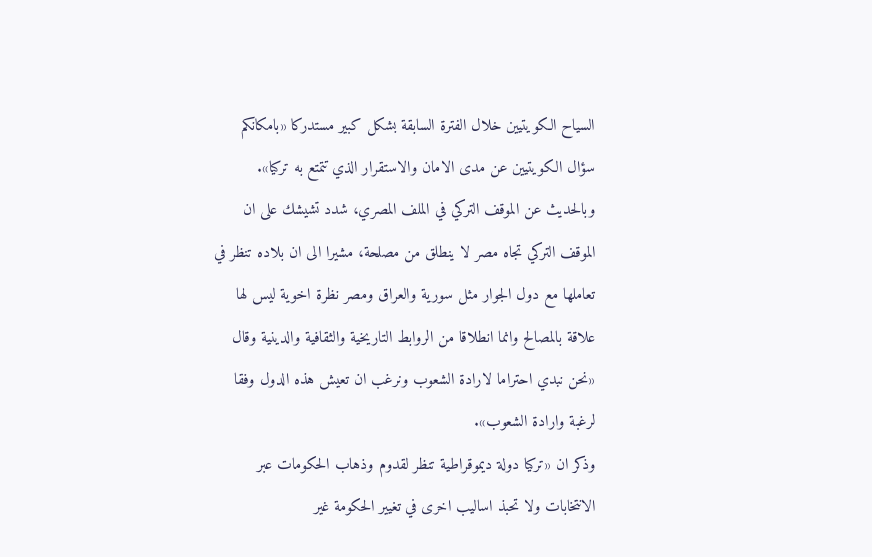السياح الكويتيين خلال الفترة السابقة بشكل كبير مستدركا «بامكانكم سؤال الكويتيين عن مدى الامان والاستقرار الذي تتمتع به تركيا».
وبالحديث عن الموقف التركي في الملف المصري، شدد تشيشك على ان الموقف التركي تجاه مصر لا ينطلق من مصلحة، مشيرا الى ان بلاده تنظر في تعاملها مع دول الجوار مثل سورية والعراق ومصر نظرة اخوية ليس لها علاقة بالمصالح وانما انطلاقا من الروابط التاريخية والثقافية والدينية وقال «نحن نبدي احتراما لارادة الشعوب ونرغب ان تعيش هذه الدول وفقا لرغبة وارادة الشعوب».
وذكر ان «تركيا دولة ديموقراطية تنظر لقدوم وذهاب الحكومات عبر الانتخابات ولا تحبذ اساليب اخرى في تغيير الحكومة غير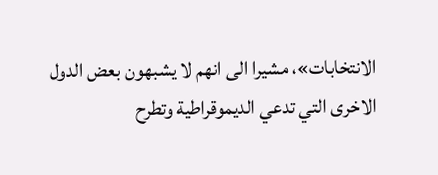الانتخابات»، مشيرا الى انهم لا يشبهون بعض الدول الاخرى التي تدعي الديموقراطية وتطرح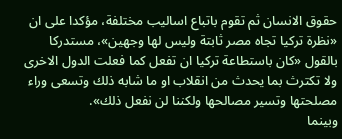حقوق الانسان ثم تقوم باتباع اساليب مختلفة، مؤكدا على ان «نظرة تركيا تجاه مصر ثابتة وليس لها وجهين»، مستدركا بالقول «كان باستطاعة تركيا ان تفعل كما فعلت الدول الاخرى ولا تكترث بما يحدث من انقلاب او ما شابه ذلك وتسعى وراء مصلحتها وتسير مصالحها ولكننا لن نفعل ذلك».
وبينما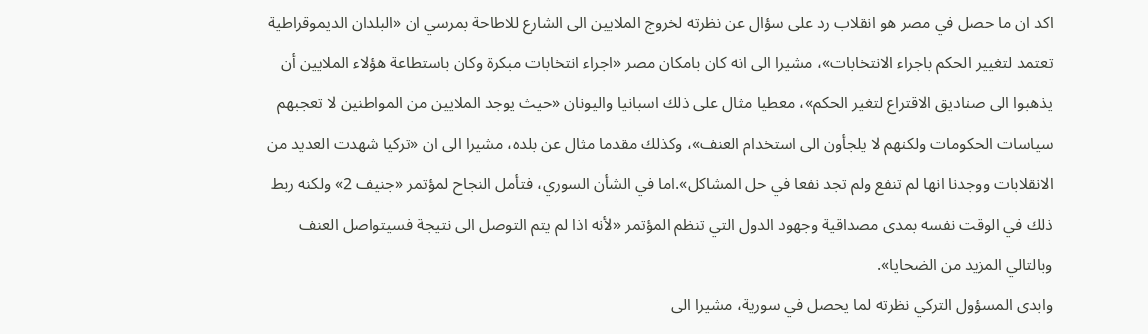اكد ان ما حصل في مصر هو انقلاب رد على سؤال عن نظرته لخروج الملايين الى الشارع للاطاحة بمرسي ان «البلدان الديموقراطية تعتمد لتغيير الحكم باجراء الانتخابات»، مشيرا الى انه كان بامكان مصر «اجراء انتخابات مبكرة وكان باستطاعة هؤلاء الملايين أن يذهبوا الى صناديق الاقتراع لتغير الحكم»، معطيا مثال على ذلك اسبانيا واليونان «حيث يوجد الملايين من المواطنين لا تعجبهم سياسات الحكومات ولكنهم لا يلجأون الى استخدام العنف»، وكذلك مقدما مثال عن بلده، مشيرا الى ان «تركيا شهدت العديد من الانقلابات ووجدنا انها لم تنفع ولم تجد نفعا في حل المشاكل».اما في الشأن السوري، فتأمل النجاح لمؤتمر «جنيف 2» ولكنه ربط ذلك في الوقت نفسه بمدى مصداقية وجهود الدول التي تنظم المؤتمر «لأنه اذا لم يتم التوصل الى نتيجة فسيتواصل العنف وبالتالي المزيد من الضحايا».
وابدى المسؤول التركي نظرته لما يحصل في سورية، مشيرا الى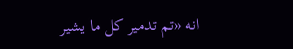انه «تم تدمير كل ما يشير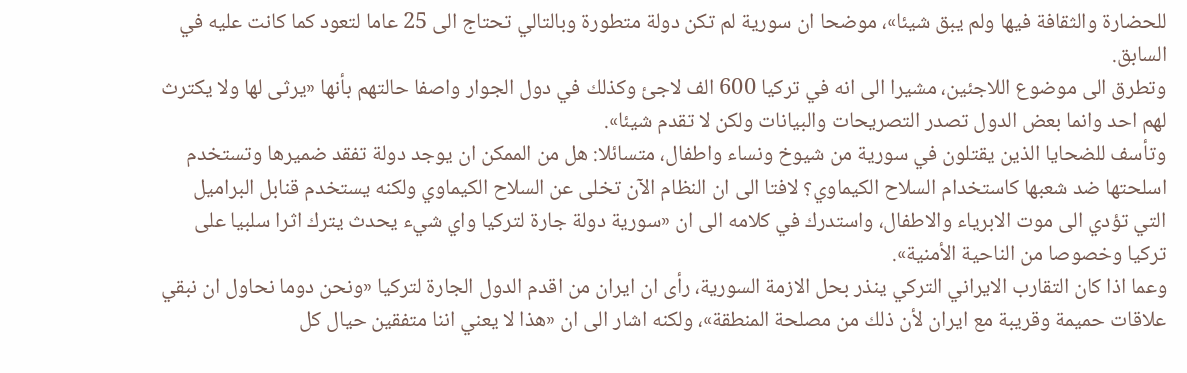للحضارة والثقافة فيها ولم يبق شيئا»، موضحا ان سورية لم تكن دولة متطورة وبالتالي تحتاج الى 25 عاما لتعود كما كانت عليه في السابق.
وتطرق الى موضوع اللاجئين، مشيرا الى انه في تركيا 600 الف لاجئ وكذلك في دول الجوار واصفا حالتهم بأنها «يرثى لها ولا يكترث لهم احد وانما بعض الدول تصدر التصريحات والبيانات ولكن لا تقدم شيئا».
وتأسف للضحايا الذين يقتلون في سورية من شيوخ ونساء واطفال، متسائلا: هل من الممكن ان يوجد دولة تفقد ضميرها وتستخدم اسلحتها ضد شعبها كاستخدام السلاح الكيماوي؟ لافتا الى ان النظام الآن تخلى عن السلاح الكيماوي ولكنه يستخدم قنابل البراميل التي تؤدي الى موت الابرياء والاطفال، واستدرك في كلامه الى ان «سورية دولة جارة لتركيا واي شيء يحدث يترك اثرا سلبيا على تركيا وخصوصا من الناحية الأمنية».
وعما اذا كان التقارب الايراني التركي ينذر بحل الازمة السورية، رأى ان ايران من اقدم الدول الجارة لتركيا «ونحن دوما نحاول ان نبقي علاقات حميمة وقريبة مع ايران لأن ذلك من مصلحة المنطقة»، ولكنه اشار الى ان «هذا لا يعني اننا متفقين حيال كل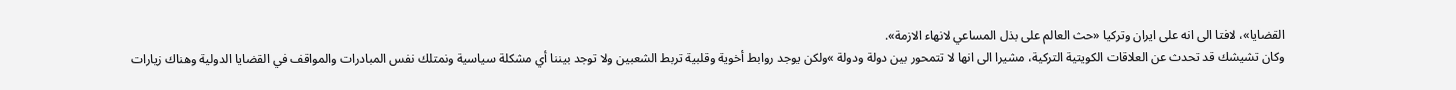القضايا»، لافتا الى انه على ايران وتركيا «حث العالم على بذل المساعي لانهاء الازمة».
وكان تشيشك قد تحدث عن العلاقات الكويتية التركية، مشيرا الى انها لا تتمحور بين دولة ودولة »ولكن يوجد روابط أخوية وقلبية تربط الشعبين ولا توجد بيننا أي مشكلة سياسية ونمتلك نفس المبادرات والمواقف في القضايا الدولية وهناك زيارات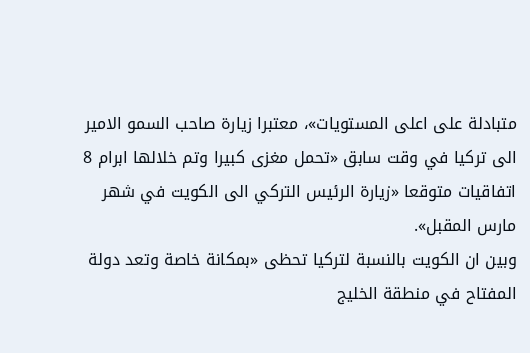متبادلة على اعلى المستويات»، معتبرا زيارة صاحب السمو الامير الى تركيا في وقت سابق «تحمل مغزى كبيرا وتم خلالها ابرام 8 اتفاقيات متوقعا «زيارة الرئيس التركي الى الكويت في شهر مارس المقبل».
وبين ان الكويت بالنسبة لتركيا تحظى «بمكانة خاصة وتعد دولة المفتاح في منطقة الخليج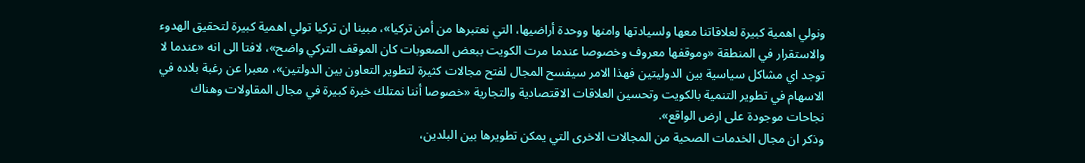ونولي اهمية كبيرة لعلاقاتنا معها ولسيادتها وامنها ووحدة أراضيها، التي نعتبرها من أمن تركيا»، مبينا ان تركيا تولي اهمية كبيرة لتحقيق الهدوء والاستقرار في المنطقة «وموقفها معروف وخصوصا عندما مرت الكويت ببعض الصعوبات كان الموقف التركي واضح»، لافتا الى انه «عندما لا توجد اي مشاكل سياسية بين الدوليتين فهذا الامر سيفسح المجال لفتح مجالات كثيرة لتطوير التعاون بين الدولتين»، معبرا عن رغبة بلاده في الاسهام في تطوير التنمية بالكويت وتحسين العلاقات الاقتصادية والتجارية «خصوصا أننا نمتلك خبرة كبيرة في مجال المقاولات وهناك نجاحات موجودة على ارض الواقع».
وذكر ان مجال الخدمات الصحية من المجالات الاخرى التي يمكن تطويرها بين البلدين،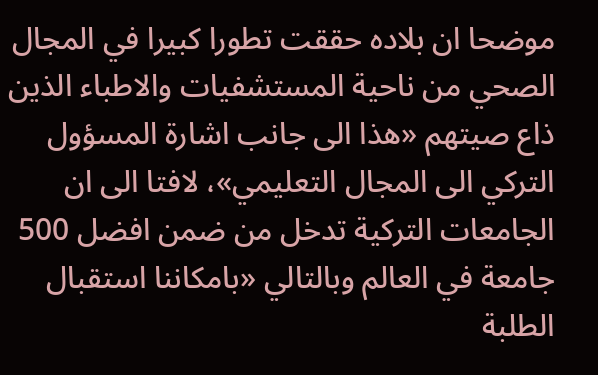موضحا ان بلاده حققت تطورا كبيرا في المجال الصحي من ناحية المستشفيات والاطباء الذين ذاع صيتهم «هذا الى جانب اشارة المسؤول التركي الى المجال التعليمي»، لافتا الى ان الجامعات التركية تدخل من ضمن افضل 500 جامعة في العالم وبالتالي «بامكاننا استقبال الطلبة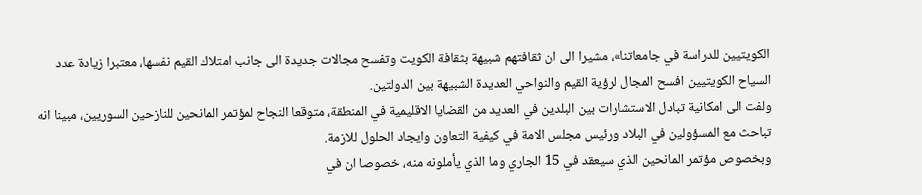الكويتيين للدراسة في جامعاتنا»، مشيرا الى ان ثقافتهم شبيهة بثقافة الكويت وتفسح مجالات جديدة الى جانب امتلاك القيم نفسها، معتبرا زيادة عدد السياح الكويتيين افسح المجال لرؤية القيم والنواحي العديدة الشبيهة بين الدولتين.
ولفت الى امكانية تبادل الاستشارات بين البلدين في العديد من القضايا الاقليمية في المنطقة، متوقعا النجاح لمؤتمر المانحين للنازحين السوريين، مبينا انه تباحث مع المسؤولين في البلاد ورئيس مجلس الامة في كيفية التعاون وايجاد الحلول للازمة.
وبخصوص مؤتمر المانحين الذي سيعقد في 15 الجاري وما الذي يأملونه منه، خصوصا ان في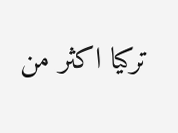تركيا اكثر من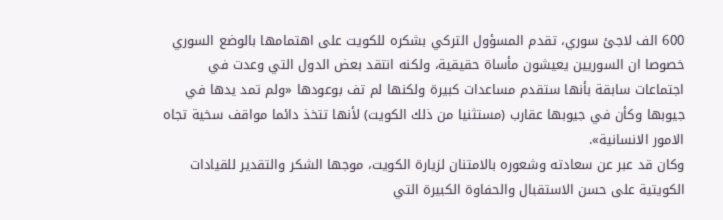600 الف لاجئ سوري، تقدم المسؤول التركي بشكره للكويت على اهتمامها بالوضع السوري خصوصا ان السوريين يعيشون مأساة حقيقية، ولكنه انتقد بعض الدول التي وعدت في اجتماعات سابقة بأنها ستقدم مساعدات كبيرة ولكنها لم تف بوعودها «ولم تمد يدها في جيوبها وكأن في جيوبها عقارب (مستثنيا من ذلك الكويت) لأنها تتخذ دائما مواقف سخية تجاه الامور الانسانية».
وكان قد عبر عن سعادته وشعوره بالامتنان لزيارة الكويت، موجها الشكر والتقدير للقيادات الكويتية على حسن الاستقبال والحفاوة الكبيرة التي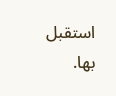استقبل بها.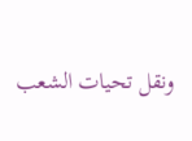ونقل تحيات الشعب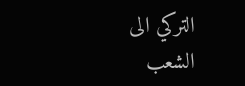التركي الى الشعب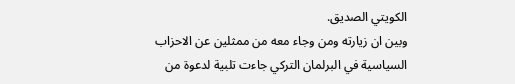الكويتي الصديق.
وبين ان زيارته ومن وجاء معه من ممثلين عن الاحزاب السياسية في البرلمان التركي جاءت تلبية لدعوة من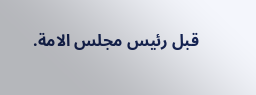قبل رئيس مجلس الامة.